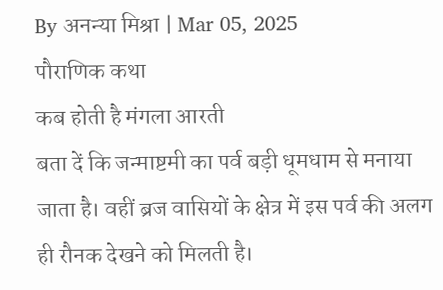By अनन्या मिश्रा | Mar 05, 2025
पौराणिक कथा
कब होती है मंगला आरती
बता दें कि जन्माष्टमी का पर्व बड़ी धूमधाम से मनाया जाता है। वहीं ब्रज वासियों के क्षेत्र में इस पर्व की अलग ही रौनक देखने को मिलती है।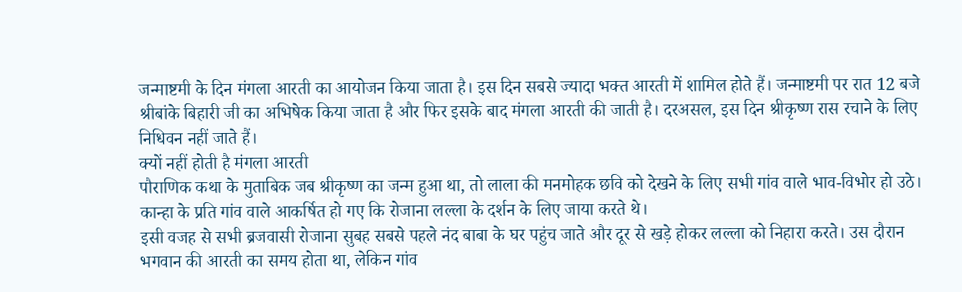जन्माष्टमी के दिन मंगला आरती का आयोजन किया जाता है। इस दिन सबसे ज्यादा भक्त आरती में शामिल होते हैं। जन्माष्टमी पर रात 12 बजे श्रीबांके बिहारी जी का अभिषेक किया जाता है और फिर इसके बाद मंगला आरती की जाती है। दरअसल, इस दिन श्रीकृष्ण रास रचाने के लिए निधिवन नहीं जाते हैं।
क्यों नहीं होती है मंगला आरती
पौराणिक कथा के मुताबिक जब श्रीकृष्ण का जन्म हुआ था, तो लाला की मनमोहक छवि को देखने के लिए सभी गांव वाले भाव-विभोर हो उठे। कान्हा के प्रति गांव वाले आकर्षित हो गए कि रोजाना लल्ला के दर्शन के लिए जाया करते थे।
इसी वजह से सभी ब्रजवासी रोजाना सुबह सबसे पहले नंद बाबा के घर पहुंच जाते और दूर से खड़े होकर लल्ला को निहारा करते। उस दौरान भगवान की आरती का समय होता था, लेकिन गांव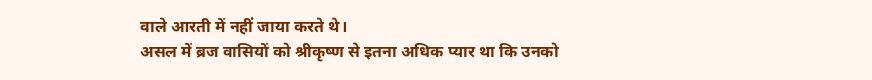वाले आरती में नहीं जाया करते थे।
असल में ब्रज वासियों को श्रीकृष्ण से इतना अधिक प्यार था कि उनको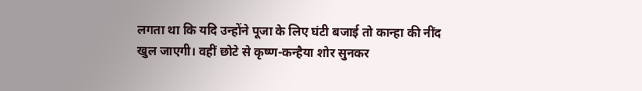लगता था कि यदि उन्होंने पूजा के लिए घंटी बजाई तो कान्हा की नींद खुल जाएगी। वहीं छोटे से कृष्ण-कन्हैया शोर सुनकर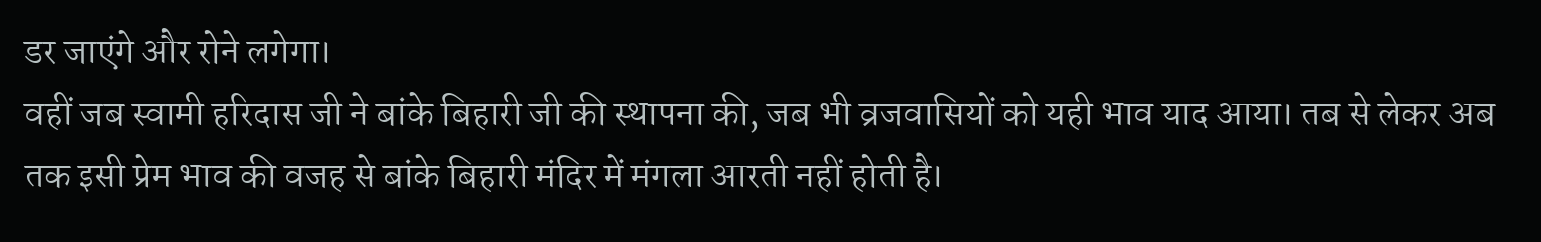डर जाएंगे और रोने लगेगा।
वहीं जब स्वामी हरिदास जी ने बांके बिहारी जी की स्थापना की, जब भी व्रजवासियों को यही भाव याद आया। तब से लेकर अब तक इसी प्रेम भाव की वजह से बांके बिहारी मंदिर में मंगला आरती नहीं होती है।